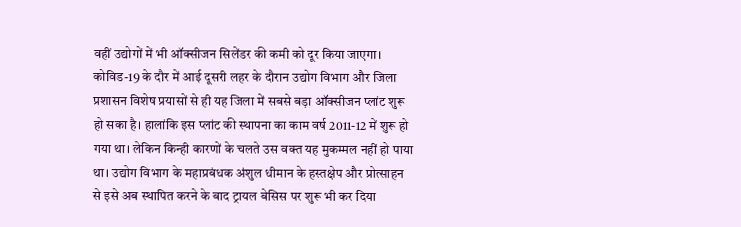वहीं उद्योगों में भी ऑक्सीजन सिलेंडर की कमी को दूर किया जाएगा। कोविड-19 के दौर में आई दूसरी लहर के दौरान उद्योग विभाग और जिला प्रशासन विशेष प्रयासों से ही यह जिला में सबसे बड़ा ऑक्सीजन प्लांट शुरू हो सका है। हालांकि इस प्लांट की स्थापना का काम वर्ष 2011-12 में शुरू हो गया था। लेकिन किन्ही कारणों के चलते उस वक्त यह मुकम्मल नहीं हो पाया था। उद्योग विभाग के महाप्रबंधक अंशुल धीमान के हस्तक्षेप और प्रोत्साहन से इसे अब स्थापित करने के बाद ट्रायल बेसिस पर शुरू भी कर दिया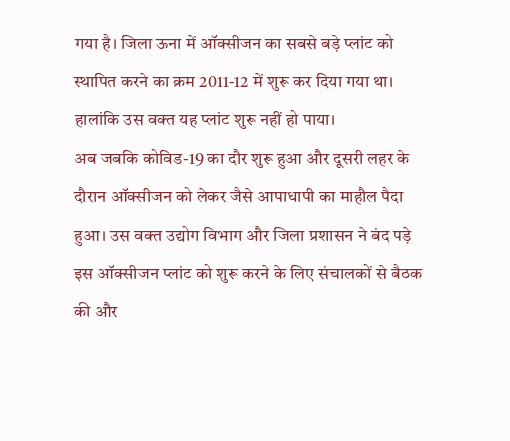गया है। जिला ऊना में ऑक्सीजन का सबसे बड़े प्लांट को स्थापित करने का क्रम 2011-12 में शुरू कर दिया गया था। हालांकि उस वक्त यह प्लांट शुरू नहीं हो पाया।
अब जबकि कोविड-19 का दौर शुरू हुआ और दूसरी लहर के दौरान ऑक्सीजन को लेकर जैसे आपाधापी का माहौल पैदा हुआ। उस वक्त उद्योग विभाग और जिला प्रशासन ने बंद पड़े इस ऑक्सीजन प्लांट को शुरू करने के लिए संचालकों से बैठक की और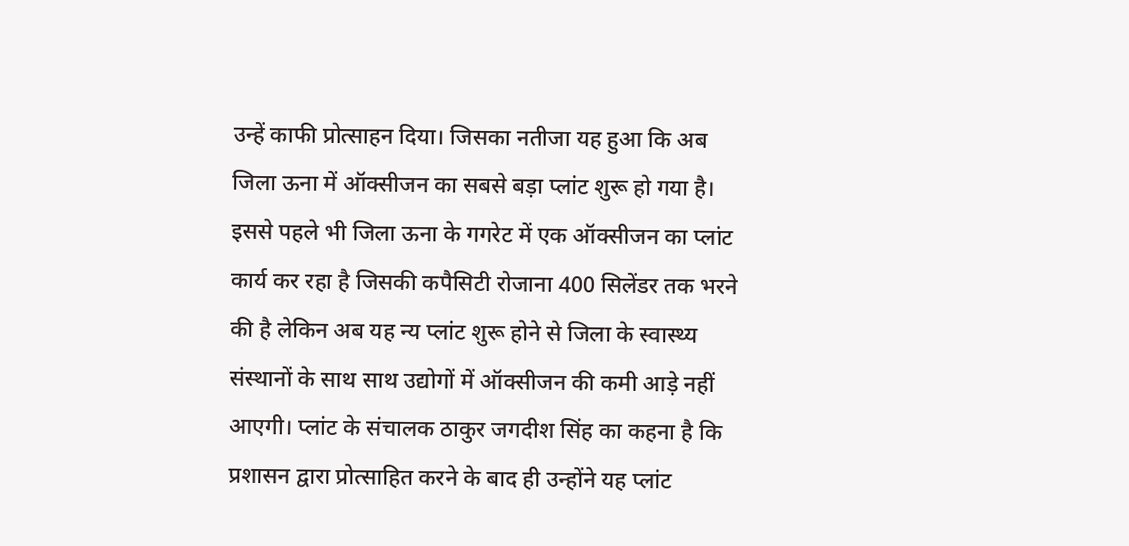उन्हें काफी प्रोत्साहन दिया। जिसका नतीजा यह हुआ कि अब जिला ऊना में ऑक्सीजन का सबसे बड़ा प्लांट शुरू हो गया है। इससे पहले भी जिला ऊना के गगरेट में एक ऑक्सीजन का प्लांट कार्य कर रहा है जिसकी कपैसिटी रोजाना 400 सिलेंडर तक भरने की है लेकिन अब यह न्य प्लांट शुरू होने से जिला के स्वास्थ्य संस्थानों के साथ साथ उद्योगों में ऑक्सीजन की कमी आड़े नहीं आएगी। प्लांट के संचालक ठाकुर जगदीश सिंह का कहना है कि प्रशासन द्वारा प्रोत्साहित करने के बाद ही उन्होंने यह प्लांट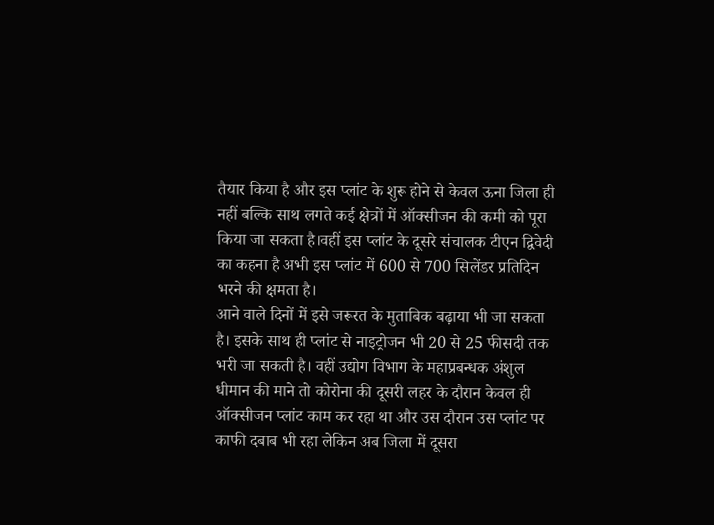तैयार किया है और इस प्लांट के शुरू होने से केवल ऊना जिला ही नहीं बल्कि साथ लगते कई क्षेत्रों में ऑक्सीजन की कमी को पूरा किया जा सकता है।वहीं इस प्लांट के दूसरे संचालक टीएन द्विवेदी का कहना है अभी इस प्लांट में 600 से 700 सिलेंडर प्रतिदिन भरने की क्षमता है।
आने वाले दिनों में इसे जरूरत के मुताबिक बढ़ाया भी जा सकता है। इसके साथ ही प्लांट से नाइट्रोजन भी 20 से 25 फीसदी तक भरी जा सकती है। वहीं उद्योग विभाग के महाप्रबन्धक अंशुल धीमान की माने तो कोरोना की दूसरी लहर के दौरान केवल ही ऑक्सीजन प्लांट काम कर रहा था और उस दौरान उस प्लांट पर काफी दबाब भी रहा लेकिन अब जिला में दूसरा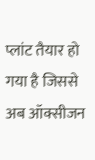प्लांट तैयार हो गया है जिससे अब ऑक्सीजन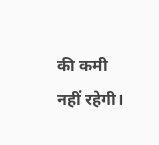की कमी नहीं रहेगी।